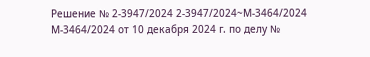Решение № 2-3947/2024 2-3947/2024~М-3464/2024 М-3464/2024 от 10 декабря 2024 г. по делу №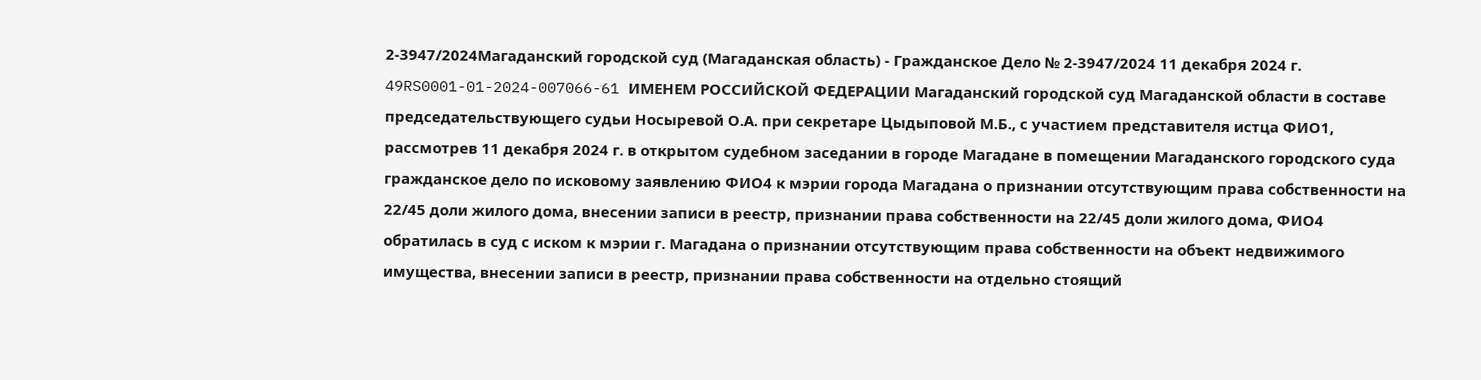2-3947/2024Магаданский городской суд (Магаданская область) - Гражданское Дело № 2-3947/2024 11 декабря 2024 г. 49RS0001-01-2024-007066-61 ИМЕНЕМ РОССИЙСКОЙ ФЕДЕРАЦИИ Магаданский городской суд Магаданской области в составе председательствующего судьи Носыревой О.А. при секретаре Цыдыповой М.Б., с участием представителя истца ФИО1, рассмотрев 11 декабря 2024 г. в открытом судебном заседании в городе Магадане в помещении Магаданского городского суда гражданское дело по исковому заявлению ФИО4 к мэрии города Магадана о признании отсутствующим права собственности на 22/45 доли жилого дома, внесении записи в реестр, признании права собственности на 22/45 доли жилого дома, ФИО4 обратилась в суд с иском к мэрии г. Магадана о признании отсутствующим права собственности на объект недвижимого имущества, внесении записи в реестр, признании права собственности на отдельно стоящий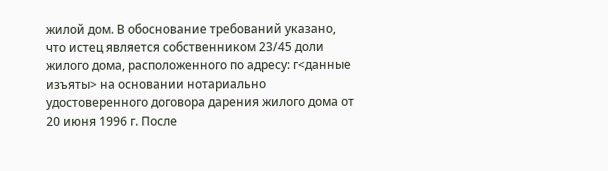жилой дом. В обоснование требований указано, что истец является собственником 23/45 доли жилого дома, расположенного по адресу: г<данные изъяты> на основании нотариально удостоверенного договора дарения жилого дома от 20 июня 1996 г. После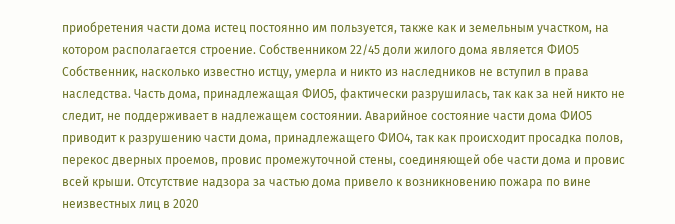приобретения части дома истец постоянно им пользуется, также как и земельным участком, на котором располагается строение. Собственником 22/45 доли жилого дома является ФИО5 Собственник, насколько известно истцу, умерла и никто из наследников не вступил в права наследства. Часть дома, принадлежащая ФИО5, фактически разрушилась, так как за ней никто не следит, не поддерживает в надлежащем состоянии. Аварийное состояние части дома ФИО5 приводит к разрушению части дома, принадлежащего ФИО4, так как происходит просадка полов, перекос дверных проемов, провис промежуточной стены, соединяющей обе части дома и провис всей крыши. Отсутствие надзора за частью дома привело к возникновению пожара по вине неизвестных лиц в 2020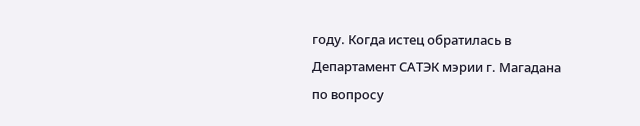году. Когда истец обратилась в Департамент САТЭК мэрии г. Магадана по вопросу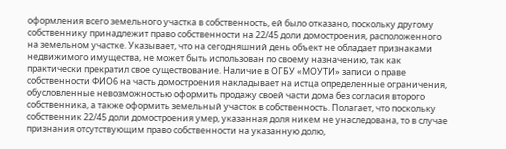оформления всего земельного участка в собственность, ей было отказано, поскольку другому собственнику принадлежит право собственности на 22/45 доли домостроения, расположенного на земельном участке. Указывает, что на сегодняшний день объект не обладает признаками недвижимого имущества, не может быть использован по своему назначению, так как практически прекратил свое существование. Наличие в ОГБУ «МОУТИ» записи о праве собственности ФИО6 на часть домостроения накладывает на истца определенные ограничения, обусловленные невозможностью оформить продажу своей части дома без согласия второго собственника, а также оформить земельный участок в собственность. Полагает, что поскольку собственник 22/45 доли домостроения умер, указанная доля никем не унаследована, то в случае признания отсутствующим право собственности на указанную долю,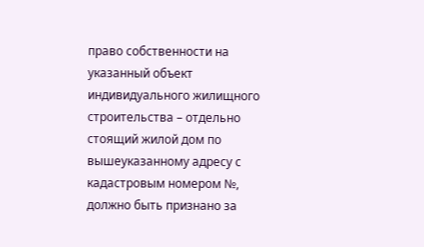право собственности на указанный объект индивидуального жилищного строительства – отдельно стоящий жилой дом по вышеуказанному адресу с кадастровым номером №, должно быть признано за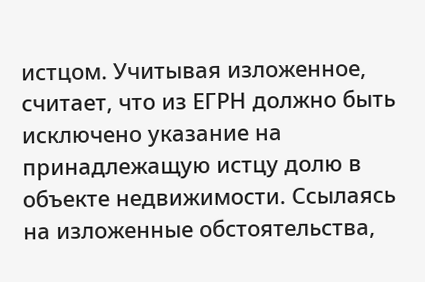истцом. Учитывая изложенное, считает, что из ЕГРН должно быть исключено указание на принадлежащую истцу долю в объекте недвижимости. Ссылаясь на изложенные обстоятельства,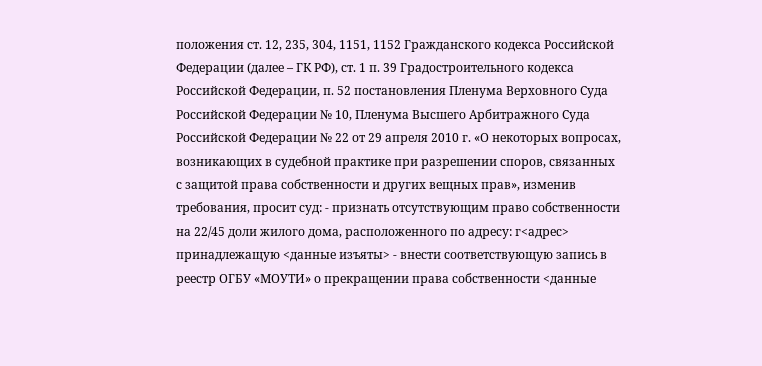положения ст. 12, 235, 304, 1151, 1152 Гражданского кодекса Российской Федерации (далее – ГК РФ), ст. 1 п. 39 Градостроительного кодекса Российской Федерации, п. 52 постановления Пленума Верховного Суда Российской Федерации № 10, Пленума Высшего Арбитражного Суда Российской Федерации № 22 от 29 апреля 2010 г. «О некоторых вопросах, возникающих в судебной практике при разрешении споров, связанных с защитой права собственности и других вещных прав», изменив требования, просит суд: - признать отсутствующим право собственности на 22/45 доли жилого дома, расположенного по адресу: г<адрес> принадлежащую <данные изъяты> - внести соответствующую запись в реестр ОГБУ «МОУТИ» о прекращении права собственности <данные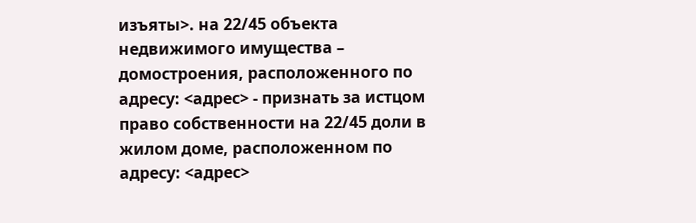изъяты>. на 22/45 объекта недвижимого имущества – домостроения, расположенного по адресу: <адрес> - признать за истцом право собственности на 22/45 доли в жилом доме, расположенном по адресу: <адрес>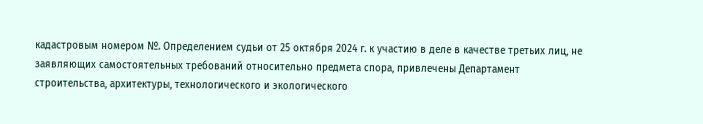кадастровым номером №. Определением судьи от 25 октября 2024 г. к участию в деле в качестве третьих лиц, не заявляющих самостоятельных требований относительно предмета спора, привлечены Департамент строительства, архитектуры, технологического и экологического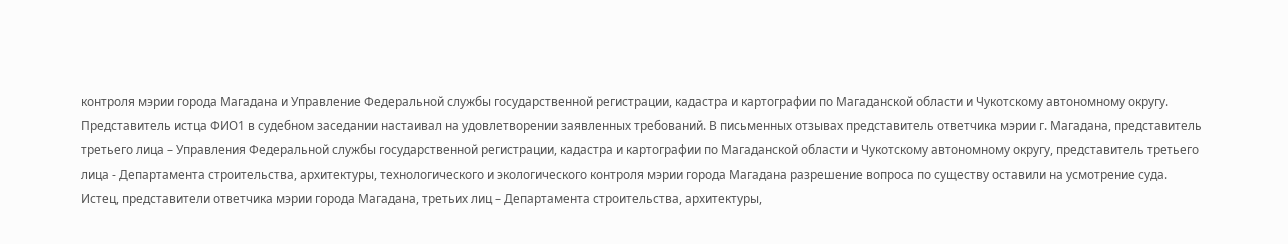контроля мэрии города Магадана и Управление Федеральной службы государственной регистрации, кадастра и картографии по Магаданской области и Чукотскому автономному округу. Представитель истца ФИО1 в судебном заседании настаивал на удовлетворении заявленных требований. В письменных отзывах представитель ответчика мэрии г. Магадана, представитель третьего лица – Управления Федеральной службы государственной регистрации, кадастра и картографии по Магаданской области и Чукотскому автономному округу, представитель третьего лица - Департамента строительства, архитектуры, технологического и экологического контроля мэрии города Магадана разрешение вопроса по существу оставили на усмотрение суда. Истец, представители ответчика мэрии города Магадана, третьих лиц – Департамента строительства, архитектуры,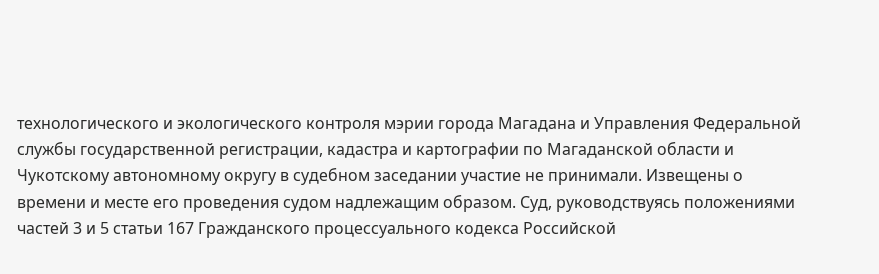технологического и экологического контроля мэрии города Магадана и Управления Федеральной службы государственной регистрации, кадастра и картографии по Магаданской области и Чукотскому автономному округу в судебном заседании участие не принимали. Извещены о времени и месте его проведения судом надлежащим образом. Суд, руководствуясь положениями частей 3 и 5 статьи 167 Гражданского процессуального кодекса Российской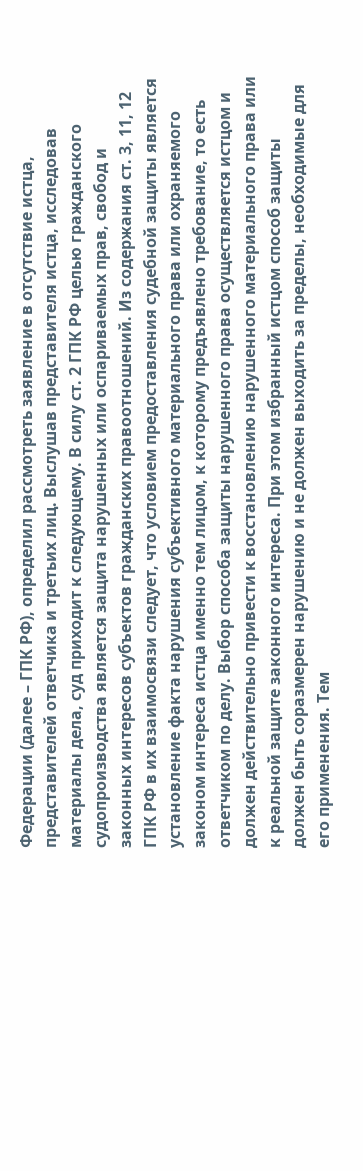Федерации (далее – ГПК РФ), определил рассмотреть заявление в отсутствие истца, представителей ответчика и третьих лиц. Выслушав представителя истца, исследовав материалы дела, суд приходит к следующему. В силу ст. 2 ГПК РФ целью гражданского судопроизводства является защита нарушенных или оспариваемых прав, свобод и законных интересов субъектов гражданских правоотношений. Из содержания ст. 3, 11, 12 ГПК РФ в их взаимосвязи следует, что условием предоставления судебной защиты является установление факта нарушения субъективного материального права или охраняемого законом интереса истца именно тем лицом, к которому предъявлено требование, то есть ответчиком по делу. Выбор способа защиты нарушенного права осуществляется истцом и должен действительно привести к восстановлению нарушенного материального права или к реальной защите законного интереса. При этом избранный истцом способ защиты должен быть соразмерен нарушению и не должен выходить за пределы, необходимые для его применения. Тем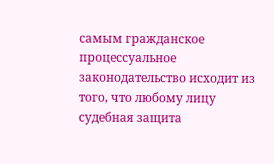самым гражданское процессуальное законодательство исходит из того, что любому лицу судебная защита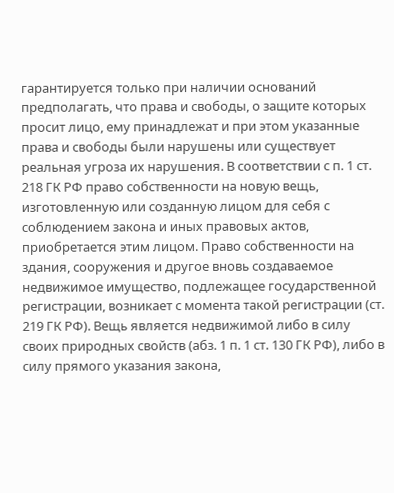гарантируется только при наличии оснований предполагать, что права и свободы, о защите которых просит лицо, ему принадлежат и при этом указанные права и свободы были нарушены или существует реальная угроза их нарушения. В соответствии с п. 1 ст. 218 ГК РФ право собственности на новую вещь, изготовленную или созданную лицом для себя с соблюдением закона и иных правовых актов, приобретается этим лицом. Право собственности на здания, сооружения и другое вновь создаваемое недвижимое имущество, подлежащее государственной регистрации, возникает с момента такой регистрации (ст. 219 ГК РФ). Вещь является недвижимой либо в силу своих природных свойств (абз. 1 п. 1 ст. 130 ГК РФ), либо в силу прямого указания закона,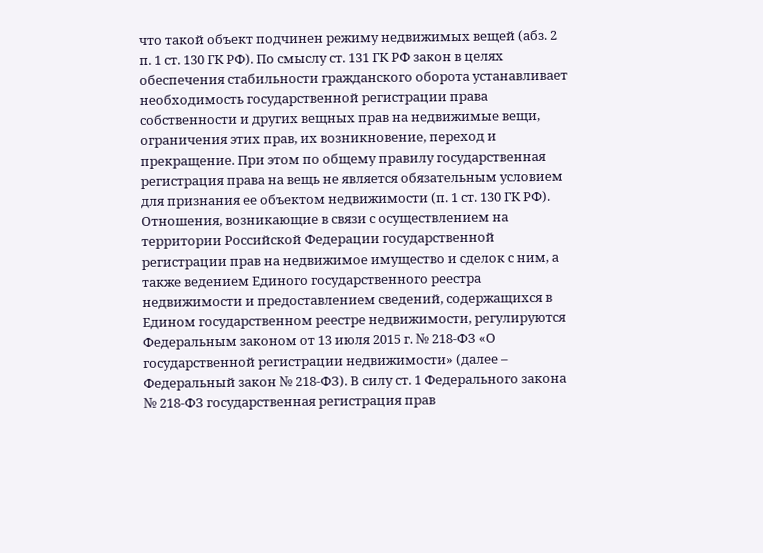что такой объект подчинен режиму недвижимых вещей (абз. 2 п. 1 ст. 130 ГК РФ). По смыслу ст. 131 ГК РФ закон в целях обеспечения стабильности гражданского оборота устанавливает необходимость государственной регистрации права собственности и других вещных прав на недвижимые вещи, ограничения этих прав, их возникновение, переход и прекращение. При этом по общему правилу государственная регистрация права на вещь не является обязательным условием для признания ее объектом недвижимости (п. 1 ст. 130 ГК РФ). Отношения, возникающие в связи с осуществлением на территории Российской Федерации государственной регистрации прав на недвижимое имущество и сделок с ним, а также ведением Единого государственного реестра недвижимости и предоставлением сведений, содержащихся в Едином государственном реестре недвижимости, регулируются Федеральным законом от 13 июля 2015 г. № 218-ФЗ «О государственной регистрации недвижимости» (далее – Федеральный закон № 218-ФЗ). В силу ст. 1 Федерального закона № 218-ФЗ государственная регистрация прав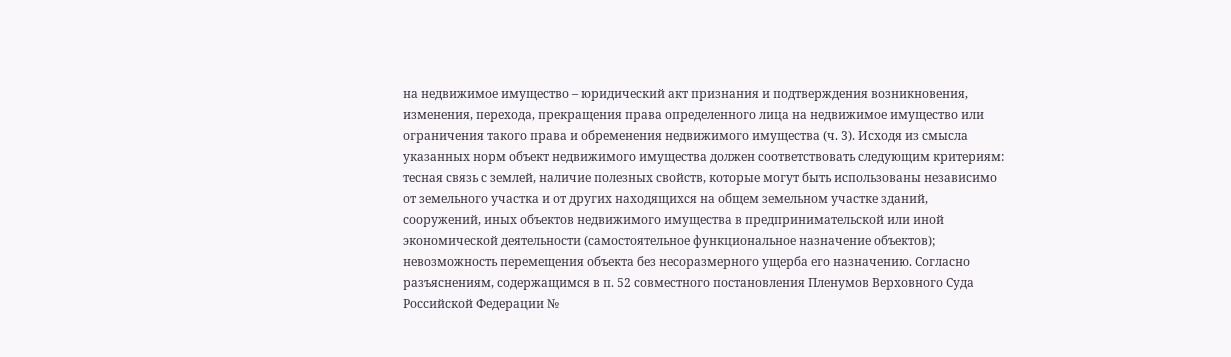на недвижимое имущество – юридический акт признания и подтверждения возникновения, изменения, перехода, прекращения права определенного лица на недвижимое имущество или ограничения такого права и обременения недвижимого имущества (ч. 3). Исходя из смысла указанных норм объект недвижимого имущества должен соответствовать следующим критериям: тесная связь с землей, наличие полезных свойств, которые могут быть использованы независимо от земельного участка и от других находящихся на общем земельном участке зданий, сооружений, иных объектов недвижимого имущества в предпринимательской или иной экономической деятельности (самостоятельное функциональное назначение объектов); невозможность перемещения объекта без несоразмерного ущерба его назначению. Согласно разъяснениям, содержащимся в п. 52 совместного постановления Пленумов Верховного Суда Российской Федерации №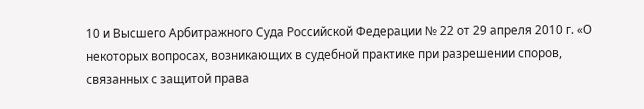10 и Высшего Арбитражного Суда Российской Федерации № 22 от 29 апреля 2010 г. «О некоторых вопросах, возникающих в судебной практике при разрешении споров, связанных с защитой права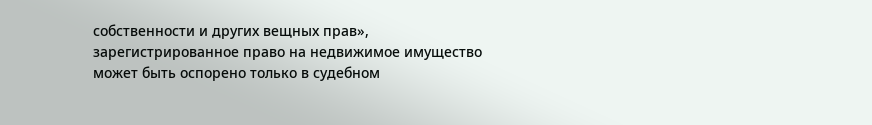собственности и других вещных прав», зарегистрированное право на недвижимое имущество может быть оспорено только в судебном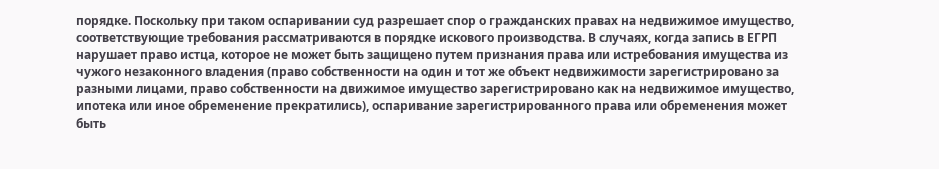порядке. Поскольку при таком оспаривании суд разрешает спор о гражданских правах на недвижимое имущество, соответствующие требования рассматриваются в порядке искового производства. В случаях, когда запись в ЕГРП нарушает право истца, которое не может быть защищено путем признания права или истребования имущества из чужого незаконного владения (право собственности на один и тот же объект недвижимости зарегистрировано за разными лицами, право собственности на движимое имущество зарегистрировано как на недвижимое имущество, ипотека или иное обременение прекратились), оспаривание зарегистрированного права или обременения может быть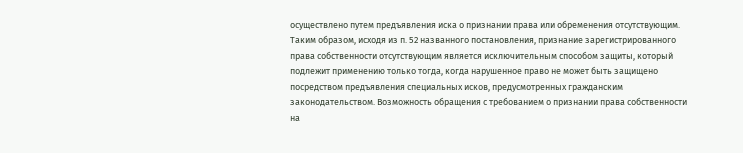осуществлено путем предъявления иска о признании права или обременения отсутствующим. Таким образом, исходя из п. 52 названного постановления, признание зарегистрированного права собственности отсутствующим является исключительным способом защиты, который подлежит применению только тогда, когда нарушенное право не может быть защищено посредством предъявления специальных исков, предусмотренных гражданским законодательством. Возможность обращения с требованием о признании права собственности на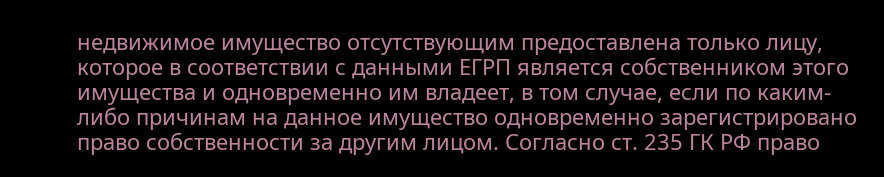недвижимое имущество отсутствующим предоставлена только лицу, которое в соответствии с данными ЕГРП является собственником этого имущества и одновременно им владеет, в том случае, если по каким-либо причинам на данное имущество одновременно зарегистрировано право собственности за другим лицом. Согласно ст. 235 ГК РФ право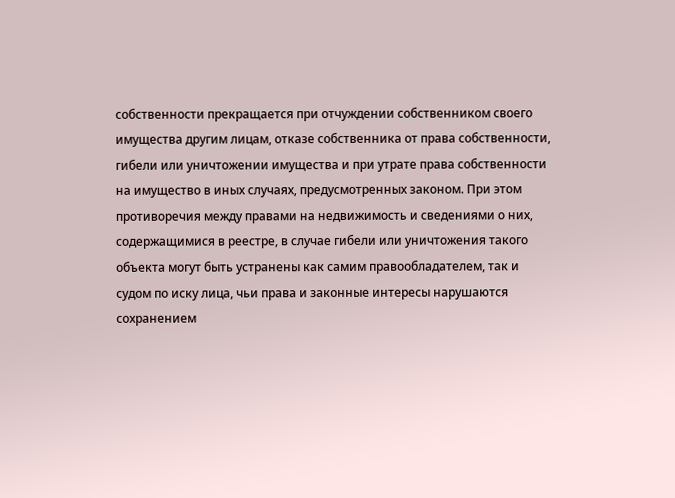собственности прекращается при отчуждении собственником своего имущества другим лицам, отказе собственника от права собственности, гибели или уничтожении имущества и при утрате права собственности на имущество в иных случаях, предусмотренных законом. При этом противоречия между правами на недвижимость и сведениями о них, содержащимися в реестре, в случае гибели или уничтожения такого объекта могут быть устранены как самим правообладателем, так и судом по иску лица, чьи права и законные интересы нарушаются сохранением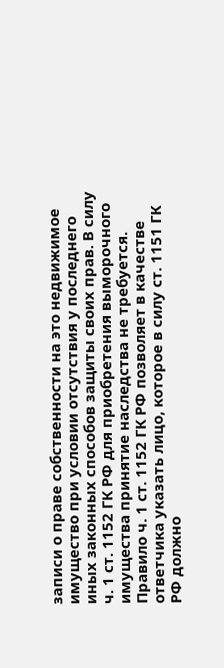записи о праве собственности на это недвижимое имущество при условии отсутствия у последнего иных законных способов защиты своих прав. В силу ч. 1 ст. 1152 ГК РФ для приобретения выморочного имущества принятие наследства не требуется. Правило ч. 1 ст. 1152 ГК РФ позволяет в качестве ответчика указать лицо, которое в силу ст. 1151 ГК РФ должно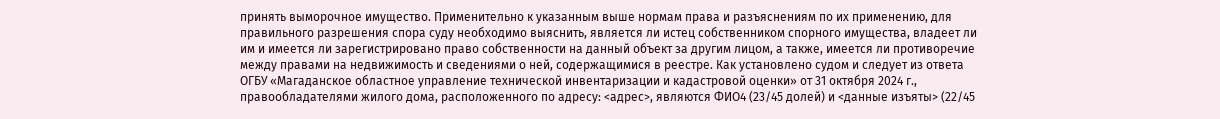принять выморочное имущество. Применительно к указанным выше нормам права и разъяснениям по их применению, для правильного разрешения спора суду необходимо выяснить, является ли истец собственником спорного имущества, владеет ли им и имеется ли зарегистрировано право собственности на данный объект за другим лицом, а также, имеется ли противоречие между правами на недвижимость и сведениями о ней, содержащимися в реестре. Как установлено судом и следует из ответа ОГБУ «Магаданское областное управление технической инвентаризации и кадастровой оценки» от 31 октября 2024 г., правообладателями жилого дома, расположенного по адресу: <адрес>, являются ФИО4 (23/45 долей) и <данные изъяты> (22/45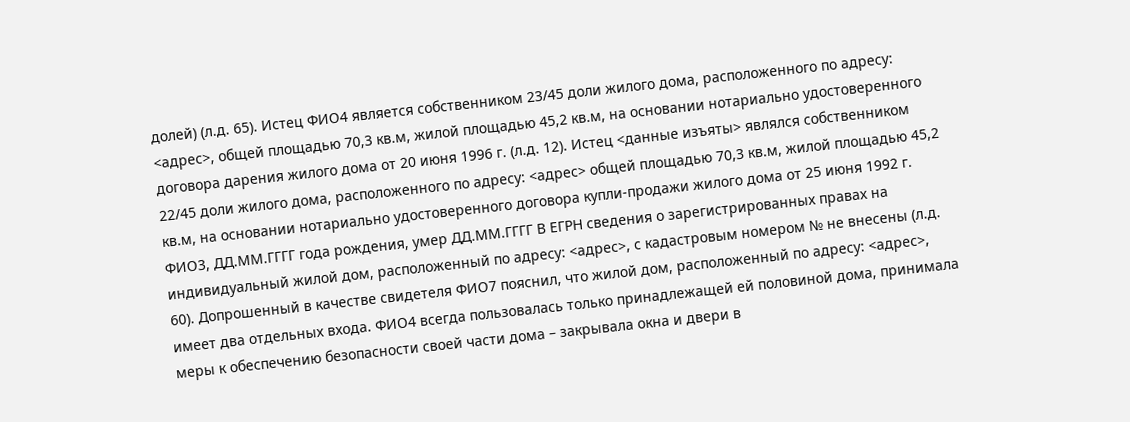долей) (л.д. 65). Истец ФИО4 является собственником 23/45 доли жилого дома, расположенного по адресу: <адрес>, общей площадью 70,3 кв.м, жилой площадью 45,2 кв.м, на основании нотариально удостоверенного договора дарения жилого дома от 20 июня 1996 г. (л.д. 12). Истец <данные изъяты> являлся собственником 22/45 доли жилого дома, расположенного по адресу: <адрес> общей площадью 70,3 кв.м, жилой площадью 45,2 кв.м, на основании нотариально удостоверенного договора купли-продажи жилого дома от 25 июня 1992 г. ФИО3, ДД.ММ.ГГГГ года рождения, умер ДД.ММ.ГГГГ В ЕГРН сведения о зарегистрированных правах на индивидуальный жилой дом, расположенный по адресу: <адрес>, с кадастровым номером № не внесены (л.д. 60). Допрошенный в качестве свидетеля ФИО7 пояснил, что жилой дом, расположенный по адресу: <адрес>, имеет два отдельных входа. ФИО4 всегда пользовалась только принадлежащей ей половиной дома, принимала меры к обеспечению безопасности своей части дома – закрывала окна и двери в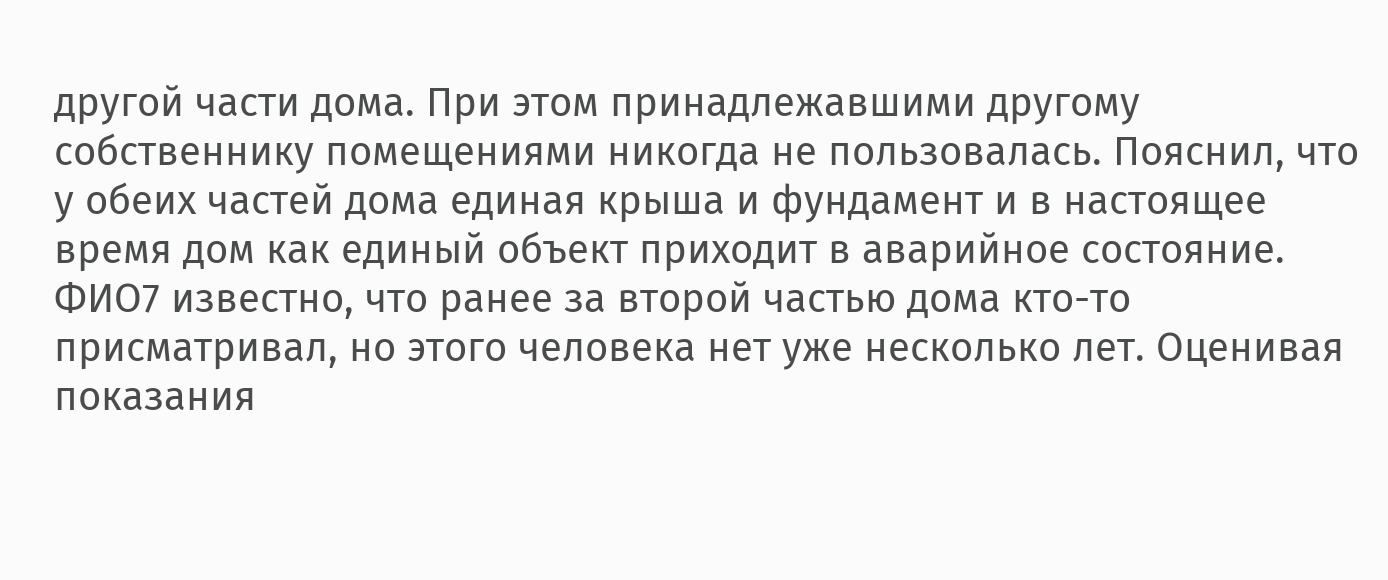другой части дома. При этом принадлежавшими другому собственнику помещениями никогда не пользовалась. Пояснил, что у обеих частей дома единая крыша и фундамент и в настоящее время дом как единый объект приходит в аварийное состояние. ФИО7 известно, что ранее за второй частью дома кто-то присматривал, но этого человека нет уже несколько лет. Оценивая показания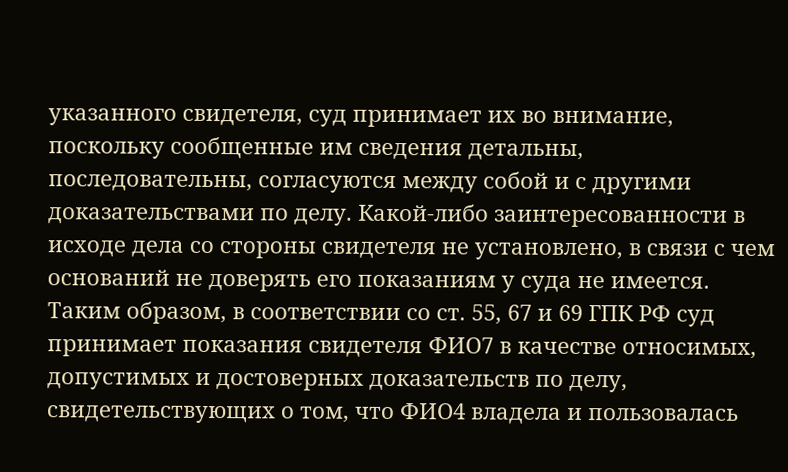указанного свидетеля, суд принимает их во внимание, поскольку сообщенные им сведения детальны, последовательны, согласуются между собой и с другими доказательствами по делу. Какой-либо заинтересованности в исходе дела со стороны свидетеля не установлено, в связи с чем оснований не доверять его показаниям у суда не имеется. Таким образом, в соответствии со ст. 55, 67 и 69 ГПК РФ суд принимает показания свидетеля ФИО7 в качестве относимых, допустимых и достоверных доказательств по делу, свидетельствующих о том, что ФИО4 владела и пользовалась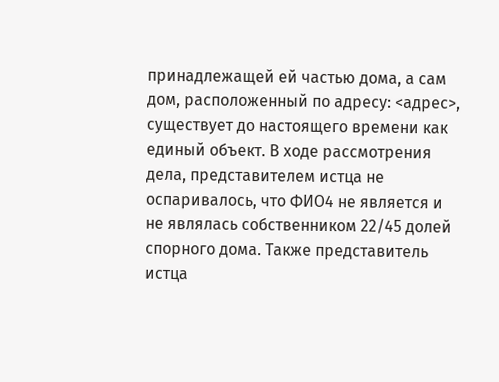принадлежащей ей частью дома, а сам дом, расположенный по адресу: <адрес>, существует до настоящего времени как единый объект. В ходе рассмотрения дела, представителем истца не оспаривалось, что ФИО4 не является и не являлась собственником 22/45 долей спорного дома. Также представитель истца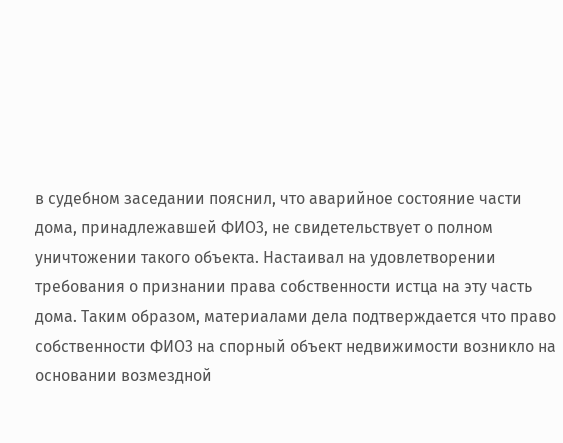в судебном заседании пояснил, что аварийное состояние части дома, принадлежавшей ФИО3, не свидетельствует о полном уничтожении такого объекта. Настаивал на удовлетворении требования о признании права собственности истца на эту часть дома. Таким образом, материалами дела подтверждается что право собственности ФИО3 на спорный объект недвижимости возникло на основании возмездной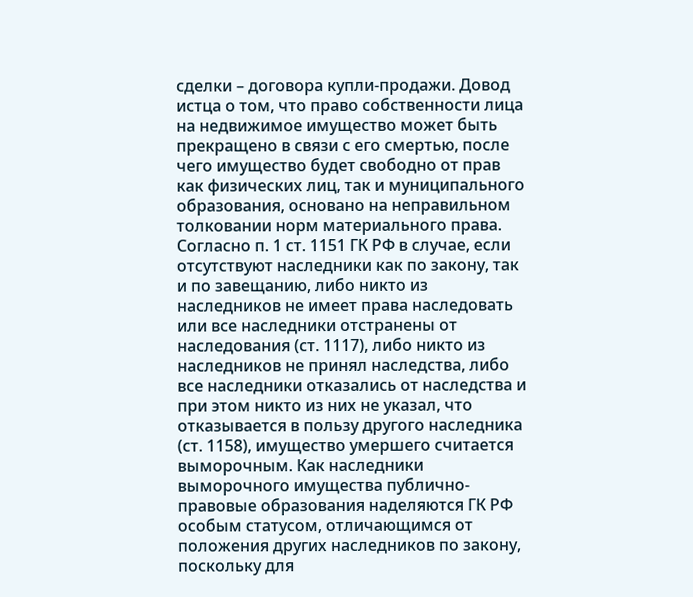сделки – договора купли-продажи. Довод истца о том, что право собственности лица на недвижимое имущество может быть прекращено в связи с его смертью, после чего имущество будет свободно от прав как физических лиц, так и муниципального образования, основано на неправильном толковании норм материального права. Согласно п. 1 ст. 1151 ГК РФ в случае, если отсутствуют наследники как по закону, так и по завещанию, либо никто из наследников не имеет права наследовать или все наследники отстранены от наследования (ст. 1117), либо никто из наследников не принял наследства, либо все наследники отказались от наследства и при этом никто из них не указал, что отказывается в пользу другого наследника (ст. 1158), имущество умершего считается выморочным. Как наследники выморочного имущества публично-правовые образования наделяются ГК РФ особым статусом, отличающимся от положения других наследников по закону, поскольку для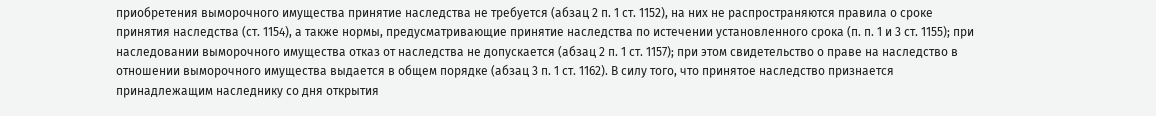приобретения выморочного имущества принятие наследства не требуется (абзац 2 п. 1 ст. 1152), на них не распространяются правила о сроке принятия наследства (ст. 1154), а также нормы, предусматривающие принятие наследства по истечении установленного срока (п. п. 1 и 3 ст. 1155); при наследовании выморочного имущества отказ от наследства не допускается (абзац 2 п. 1 ст. 1157); при этом свидетельство о праве на наследство в отношении выморочного имущества выдается в общем порядке (абзац 3 п. 1 ст. 1162). В силу того, что принятое наследство признается принадлежащим наследнику со дня открытия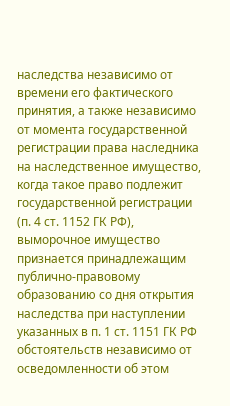наследства независимо от времени его фактического принятия, а также независимо от момента государственной регистрации права наследника на наследственное имущество, когда такое право подлежит государственной регистрации (п. 4 ст. 1152 ГК РФ), выморочное имущество признается принадлежащим публично-правовому образованию со дня открытия наследства при наступлении указанных в п. 1 ст. 1151 ГК РФ обстоятельств независимо от осведомленности об этом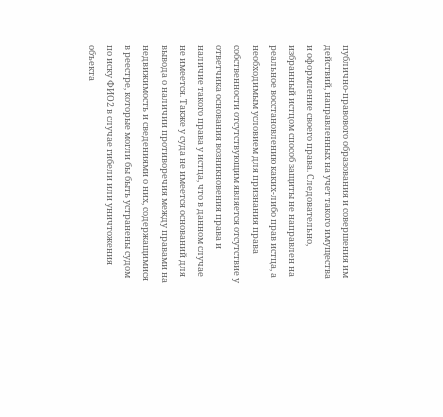публично-правового образования и совершения им действий, направленных на учет такого имущества и оформление своего права. Следовательно, избранный истцом способ защиты не направлен на реальное восстановлению каких-либо прав истца, а необходимым условием для признания права собственности отсутствующим является отсутствие у ответчика основания возникновения права и наличие такого права у истца, что в данном случае не имеется. Также у суда не имеется оснований для вывода о наличии противоречия между правами на недвижимость и сведениями о них, содержащимися в реестре, которые могли бы быть устранены судом по иску ФИО2 в случае гибели или уничтожения объекта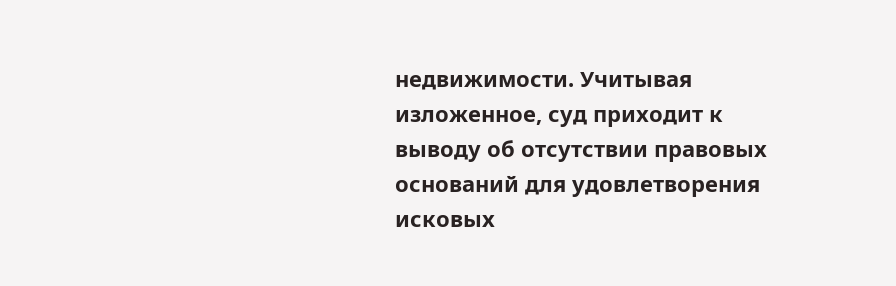недвижимости. Учитывая изложенное, суд приходит к выводу об отсутствии правовых оснований для удовлетворения исковых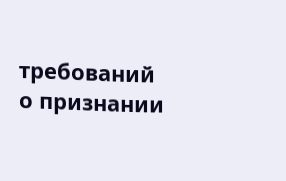требований о признании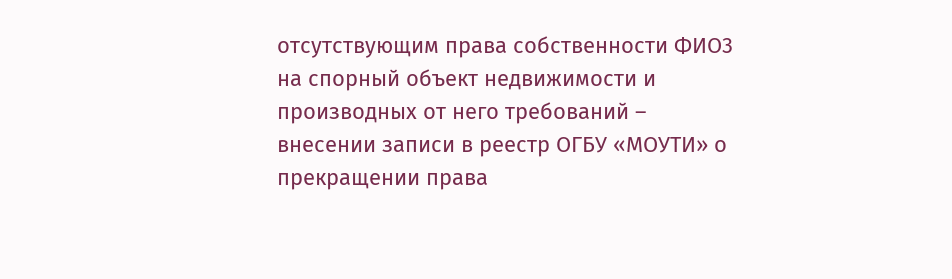отсутствующим права собственности ФИО3 на спорный объект недвижимости и производных от него требований – внесении записи в реестр ОГБУ «МОУТИ» о прекращении права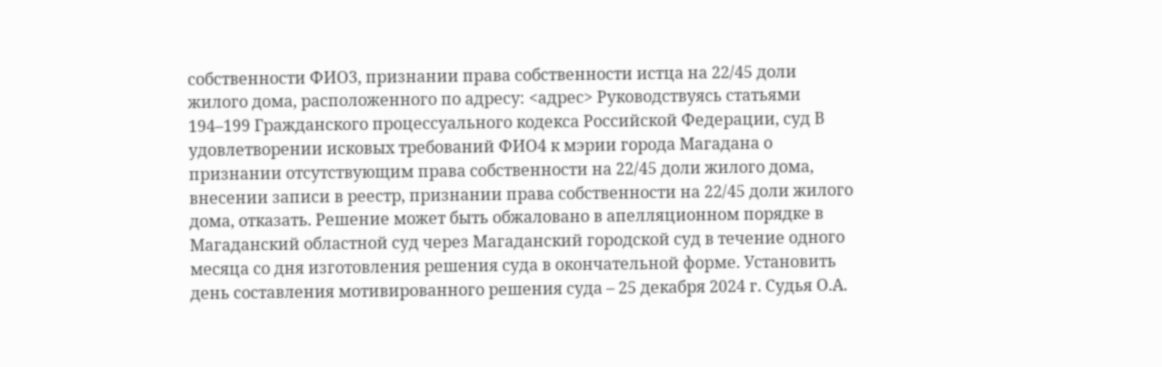собственности ФИО3, признании права собственности истца на 22/45 доли жилого дома, расположенного по адресу: <адрес> Руководствуясь статьями 194–199 Гражданского процессуального кодекса Российской Федерации, суд В удовлетворении исковых требований ФИО4 к мэрии города Магадана о признании отсутствующим права собственности на 22/45 доли жилого дома, внесении записи в реестр, признании права собственности на 22/45 доли жилого дома, отказать. Решение может быть обжаловано в апелляционном порядке в Магаданский областной суд через Магаданский городской суд в течение одного месяца со дня изготовления решения суда в окончательной форме. Установить день составления мотивированного решения суда – 25 декабря 2024 г. Судья О.А.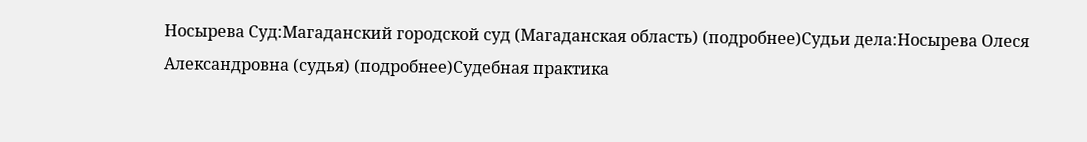Носырева Суд:Магаданский городской суд (Магаданская область) (подробнее)Судьи дела:Носырева Олеся Александровна (судья) (подробнее)Судебная практика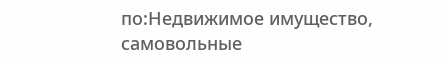по:Недвижимое имущество, самовольные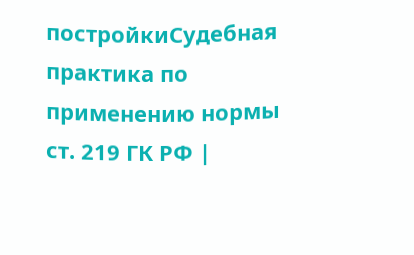постройкиСудебная практика по применению нормы ст. 219 ГК РФ |